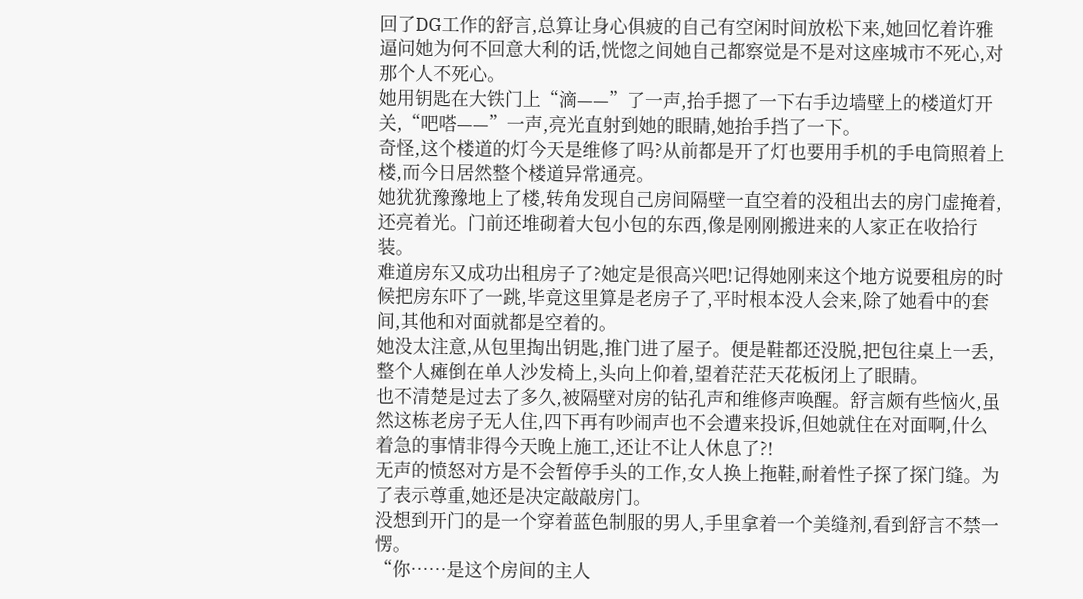回了DG工作的舒言,总算让身心俱疲的自己有空闲时间放松下来,她回忆着许雅逼问她为何不回意大利的话,恍惚之间她自己都察觉是不是对这座城市不死心,对那个人不死心。
她用钥匙在大铁门上“滴——”了一声,抬手摁了一下右手边墙壁上的楼道灯开关,“吧嗒——”一声,亮光直射到她的眼睛,她抬手挡了一下。
奇怪,这个楼道的灯今天是维修了吗?从前都是开了灯也要用手机的手电筒照着上楼,而今日居然整个楼道异常通亮。
她犹犹豫豫地上了楼,转角发现自己房间隔壁一直空着的没租出去的房门虚掩着,还亮着光。门前还堆砌着大包小包的东西,像是刚刚搬进来的人家正在收拾行装。
难道房东又成功出租房子了?她定是很高兴吧!记得她刚来这个地方说要租房的时候把房东吓了一跳,毕竟这里算是老房子了,平时根本没人会来,除了她看中的套间,其他和对面就都是空着的。
她没太注意,从包里掏出钥匙,推门进了屋子。便是鞋都还没脱,把包往桌上一丢,整个人瘫倒在单人沙发椅上,头向上仰着,望着茫茫天花板闭上了眼睛。
也不清楚是过去了多久,被隔壁对房的钻孔声和维修声唤醒。舒言颇有些恼火,虽然这栋老房子无人住,四下再有吵闹声也不会遭来投诉,但她就住在对面啊,什么着急的事情非得今天晚上施工,还让不让人休息了?!
无声的愤怒对方是不会暂停手头的工作,女人换上拖鞋,耐着性子探了探门缝。为了表示尊重,她还是决定敲敲房门。
没想到开门的是一个穿着蓝色制服的男人,手里拿着一个美缝剂,看到舒言不禁一愣。
“你……是这个房间的主人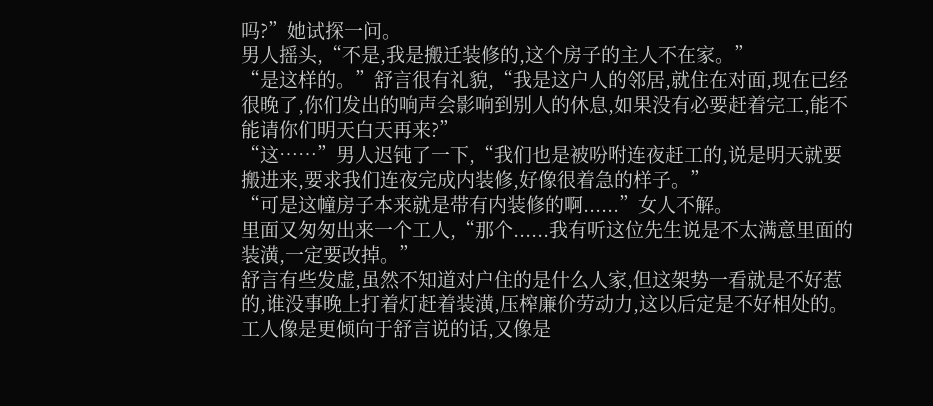吗?”她试探一问。
男人摇头,“不是,我是搬迁装修的,这个房子的主人不在家。”
“是这样的。”舒言很有礼貌,“我是这户人的邻居,就住在对面,现在已经很晚了,你们发出的响声会影响到别人的休息,如果没有必要赶着完工,能不能请你们明天白天再来?”
“这……”男人迟钝了一下,“我们也是被吩咐连夜赶工的,说是明天就要搬进来,要求我们连夜完成内装修,好像很着急的样子。”
“可是这幢房子本来就是带有内装修的啊......”女人不解。
里面又匆匆出来一个工人,“那个......我有听这位先生说是不太满意里面的装潢,一定要改掉。”
舒言有些发虚,虽然不知道对户住的是什么人家,但这架势一看就是不好惹的,谁没事晚上打着灯赶着装潢,压榨廉价劳动力,这以后定是不好相处的。
工人像是更倾向于舒言说的话,又像是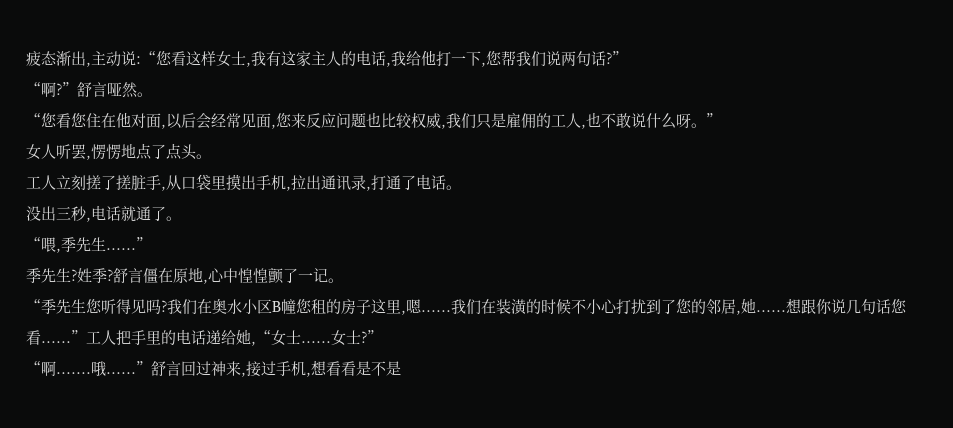疲态渐出,主动说:“您看这样女士,我有这家主人的电话,我给他打一下,您帮我们说两句话?”
“啊?”舒言哑然。
“您看您住在他对面,以后会经常见面,您来反应问题也比较权威,我们只是雇佣的工人,也不敢说什么呀。”
女人听罢,愣愣地点了点头。
工人立刻搓了搓脏手,从口袋里摸出手机,拉出通讯录,打通了电话。
没出三秒,电话就通了。
“喂,季先生......”
季先生?姓季?舒言僵在原地,心中惶惶颤了一记。
“季先生您听得见吗?我们在奥水小区B幢您租的房子这里,嗯......我们在装潢的时候不小心打扰到了您的邻居,她......想跟你说几句话您看......”工人把手里的电话递给她,“女士......女士?”
“啊.......哦......”舒言回过神来,接过手机,想看看是不是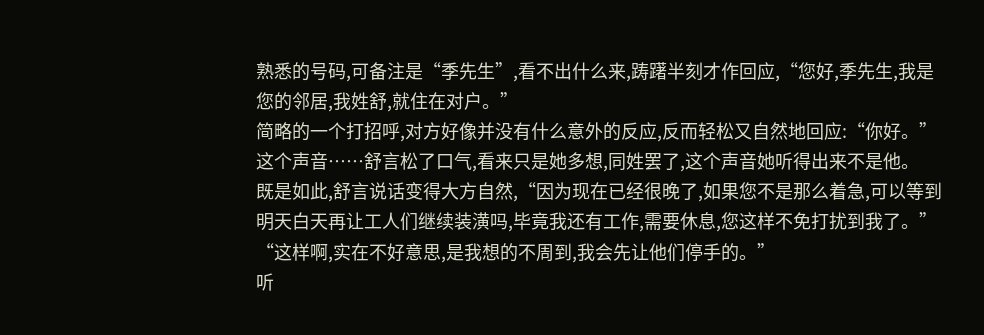熟悉的号码,可备注是“季先生”,看不出什么来,踌躇半刻才作回应,“您好,季先生,我是您的邻居,我姓舒,就住在对户。”
简略的一个打招呼,对方好像并没有什么意外的反应,反而轻松又自然地回应:“你好。”
这个声音……舒言松了口气,看来只是她多想,同姓罢了,这个声音她听得出来不是他。
既是如此,舒言说话变得大方自然,“因为现在已经很晚了,如果您不是那么着急,可以等到明天白天再让工人们继续装潢吗,毕竟我还有工作,需要休息,您这样不免打扰到我了。”
“这样啊,实在不好意思,是我想的不周到,我会先让他们停手的。”
听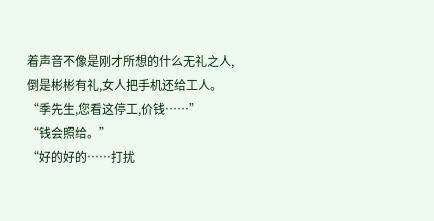着声音不像是刚才所想的什么无礼之人,倒是彬彬有礼,女人把手机还给工人。
“季先生,您看这停工,价钱……”
“钱会照给。”
“好的好的……打扰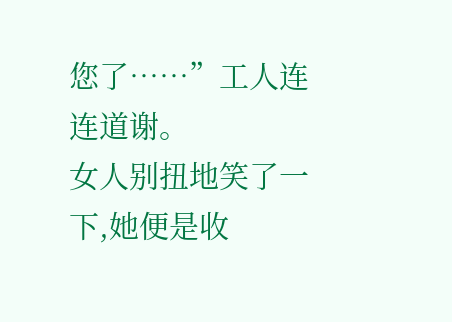您了……”工人连连道谢。
女人别扭地笑了一下,她便是收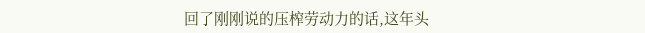回了刚刚说的压榨劳动力的话,这年头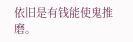依旧是有钱能使鬼推磨。